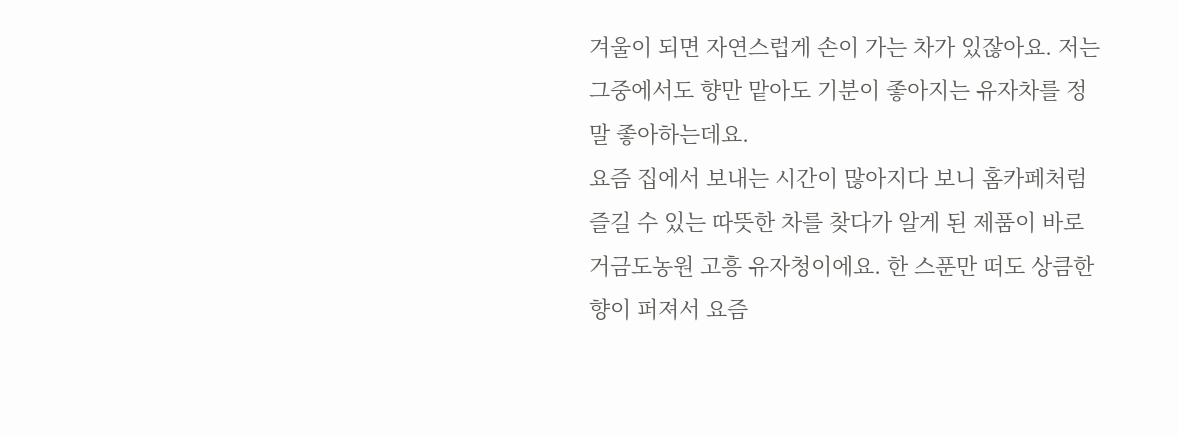겨울이 되면 자연스럽게 손이 가는 차가 있잖아요. 저는 그중에서도 향만 맡아도 기분이 좋아지는 유자차를 정말 좋아하는데요.
요즘 집에서 보내는 시간이 많아지다 보니 홈카페처럼 즐길 수 있는 따뜻한 차를 찾다가 알게 된 제품이 바로 거금도농원 고흥 유자청이에요. 한 스푼만 떠도 상큼한 향이 퍼져서 요즘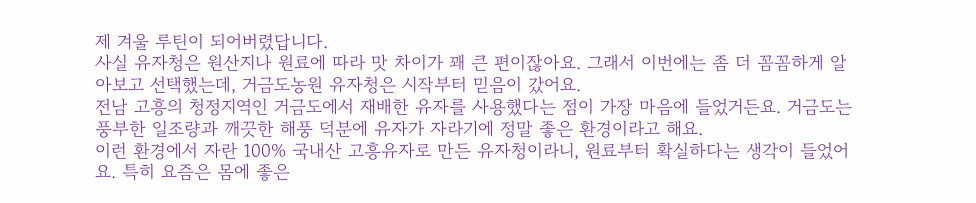제 겨울 루틴이 되어버렸답니다.
사실 유자청은 원산지나 원료에 따라 맛 차이가 꽤 큰 편이잖아요. 그래서 이번에는 좀 더 꼼꼼하게 알아보고 선택했는데, 거금도농원 유자청은 시작부터 믿음이 갔어요.
전남 고흥의 청정지역인 거금도에서 재배한 유자를 사용했다는 점이 가장 마음에 들었거든요. 거금도는 풍부한 일조량과 깨끗한 해풍 덕분에 유자가 자라기에 정말 좋은 환경이라고 해요.
이런 환경에서 자란 100% 국내산 고흥유자로 만든 유자청이라니, 원료부터 확실하다는 생각이 들었어요. 특히 요즘은 몸에 좋은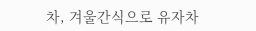차, 겨울간식으로 유자차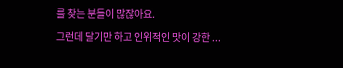를 찾는 분들이 많잖아요.
그런데 달기만 하고 인위적인 맛이 강한 ...